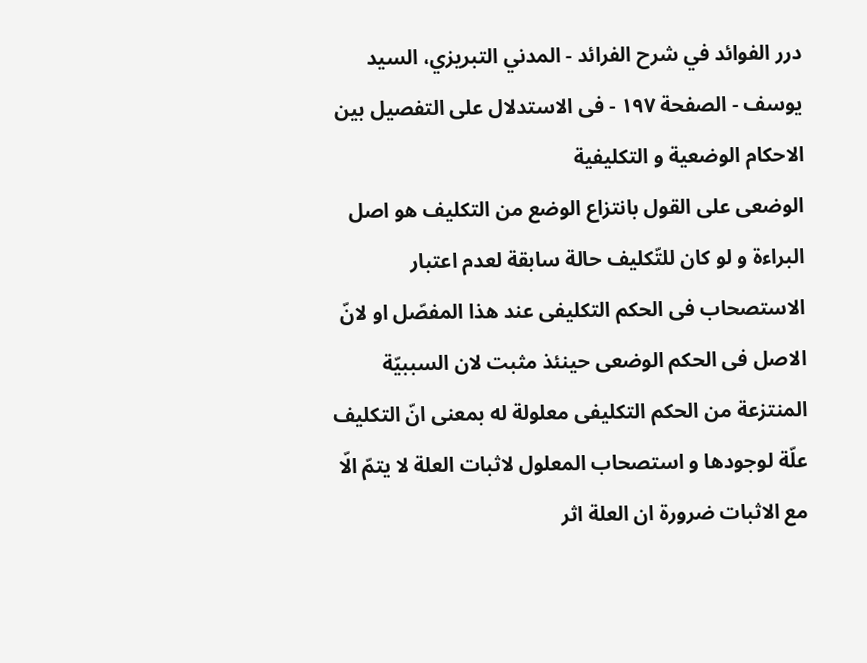درر الفوائد في شرح الفرائد - المدني التبريزي، السيد يوسف - الصفحة ١٩٧ - فى الاستدلال على التفصيل بين الاحكام الوضعية و التكليفية
الوضعى على القول بانتزاع الوضع من التكليف هو اصل البراءة و لو كان للتّكليف حالة سابقة لعدم اعتبار الاستصحاب فى الحكم التكليفى عند هذا المفصّل او لانّ الاصل فى الحكم الوضعى حينئذ مثبت لان السببيّة المنتزعة من الحكم التكليفى معلولة له بمعنى انّ التكليف علّة لوجودها و استصحاب المعلول لاثبات العلة لا يتمّ الّا مع الاثبات ضرورة ان العلة اثر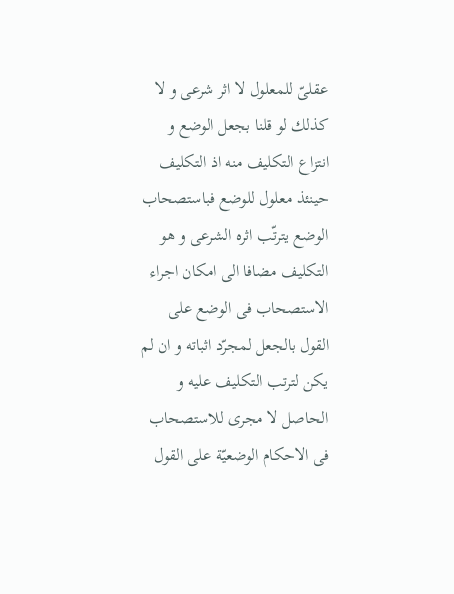عقلىّ للمعلول لا اثر شرعى و لا كذلك لو قلنا بجعل الوضع و انتزاع التكليف منه اذ التكليف حينئذ معلول للوضع فباستصحاب الوضع يترتّب اثره الشرعى و هو التكليف مضافا الى امكان اجراء الاستصحاب فى الوضع على القول بالجعل لمجرّد اثباته و ان لم يكن لترتب التكليف عليه و الحاصل لا مجرى للاستصحاب فى الاحكام الوضعيّة على القول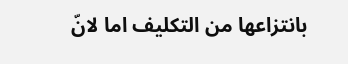بانتزاعها من التكليف اما لانّ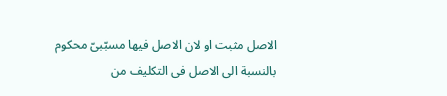الاصل مثبت او لان الاصل فيها مسبّبىّ محكوم بالنسبة الى الاصل فى التكليف من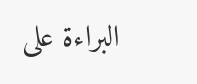البراءة على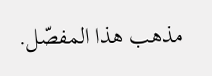مذهب هذا المفصّل.